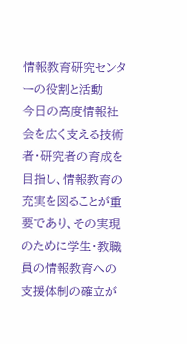情報教育研究センターの役割と活動
今日の高度情報社会を広く支える技術者・研究者の育成を目指し、情報教育の充実を図ることが重要であり、その実現のために学生・教職員の情報教育への支援体制の確立が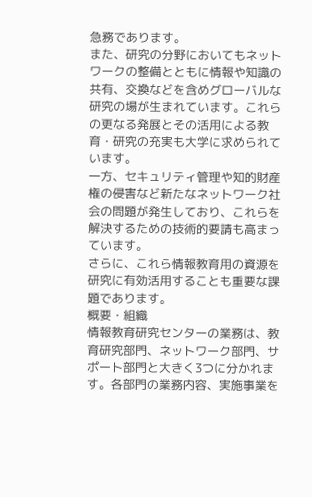急務であります。
また、研究の分野においてもネットワークの整備とともに情報や知識の共有、交換などを含めグローバルな研究の場が生まれています。これらの更なる発展とその活用による教育・研究の充実も大学に求められています。
一方、セキュリティ管理や知的財産権の侵害など新たなネットワーク社会の問題が発生しており、これらを解決するための技術的要請も高まっています。
さらに、これら情報教育用の資源を研究に有効活用することも重要な課題であります。
概要・組織
情報教育研究センターの業務は、教育研究部門、ネットワーク部門、サポート部門と大きく3つに分かれます。各部門の業務内容、実施事業を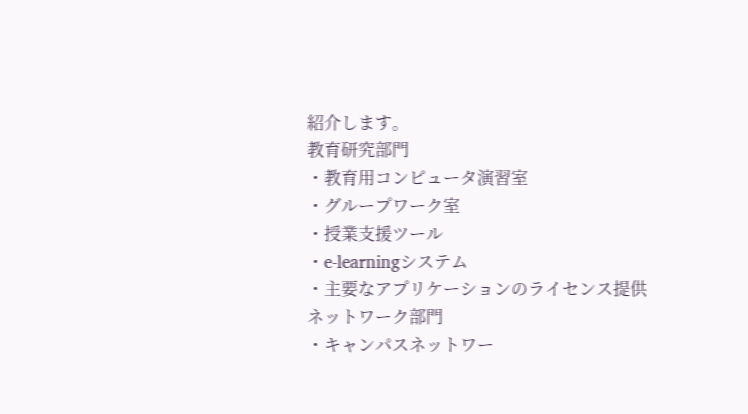紹介します。
教育研究部門
・教育用コンピュータ演習室
・グループワーク室
・授業支援ツール
・e-learningシステム
・主要なアプリケーションのライセンス提供
ネットワーク部門
・キャンパスネットワー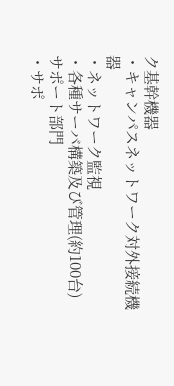ク基幹機器
・キャンパスネットワーク対外接続機器
・ネットワーク監視
・各種サーバ構築及び管理(約100台)
サポート部門
・サポ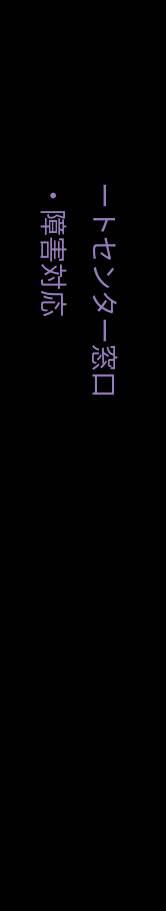ートセンター窓口
・障害対応